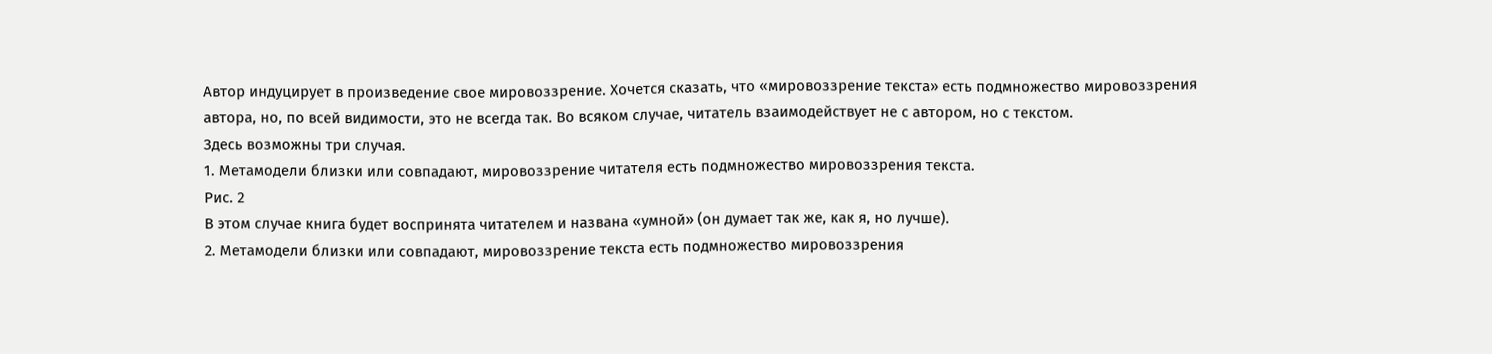Автор индуцирует в произведение свое мировоззрение. Хочется сказать, что «мировоззрение текста» есть подмножество мировоззрения автора, но, по всей видимости, это не всегда так. Во всяком случае, читатель взаимодействует не с автором, но с текстом.
Здесь возможны три случая.
1. Метамодели близки или совпадают, мировоззрение читателя есть подмножество мировоззрения текста.
Рис. 2
В этом случае книга будет воспринята читателем и названа «умной» (он думает так же, как я, но лучше).
2. Метамодели близки или совпадают, мировоззрение текста есть подмножество мировоззрения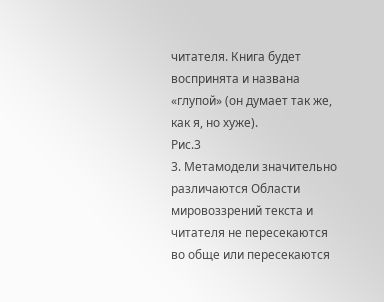читателя. Книга будет воспринята и названа «глупой» (он думает так же, как я, но хуже).
Рис.3
3. Метамодели значительно различаются Области мировоззрений текста и читателя не пересекаются во обще или пересекаются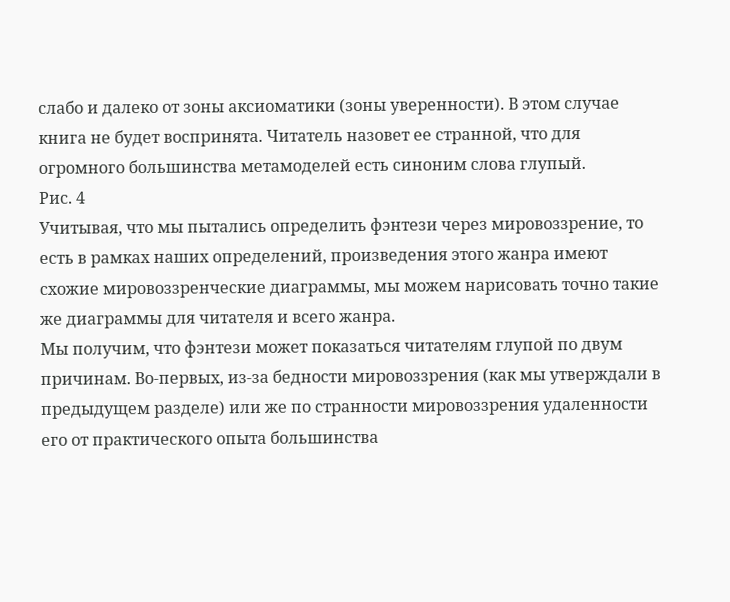слабо и далеко от зоны аксиоматики (зоны уверенности). В этом случае книга не будет воспринята. Читатель назовет ее странной, что для огромного большинства метамоделей есть синоним слова глупый.
Рис. 4
Учитывая, что мы пытались определить фэнтези через мировоззрение, то есть в рамках наших определений, произведения этого жанра имеют схожие мировоззренческие диаграммы, мы можем нарисовать точно такие же диаграммы для читателя и всего жанра.
Мы получим, что фэнтези может показаться читателям глупой по двум причинам. Во-первых, из-за бедности мировоззрения (как мы утверждали в предыдущем разделе) или же по странности мировоззрения удаленности его от практического опыта большинства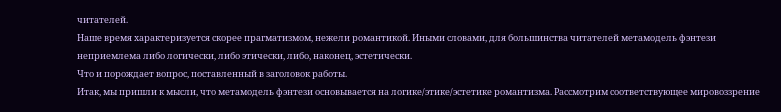читателей.
Наше время характеризуется скорее прагматизмом, нежели романтикой. Иными словами, для большинства читателей метамодель фэнтези неприемлема либо логически, либо этически, либо, наконец, эстетически.
Что и порождает вопрос, поставленный в заголовок работы.
Итак, мы пришли к мысли, что метамодель фэнтези основывается на логике/этике/эстетике романтизма. Рассмотрим соответствующее мировоззрение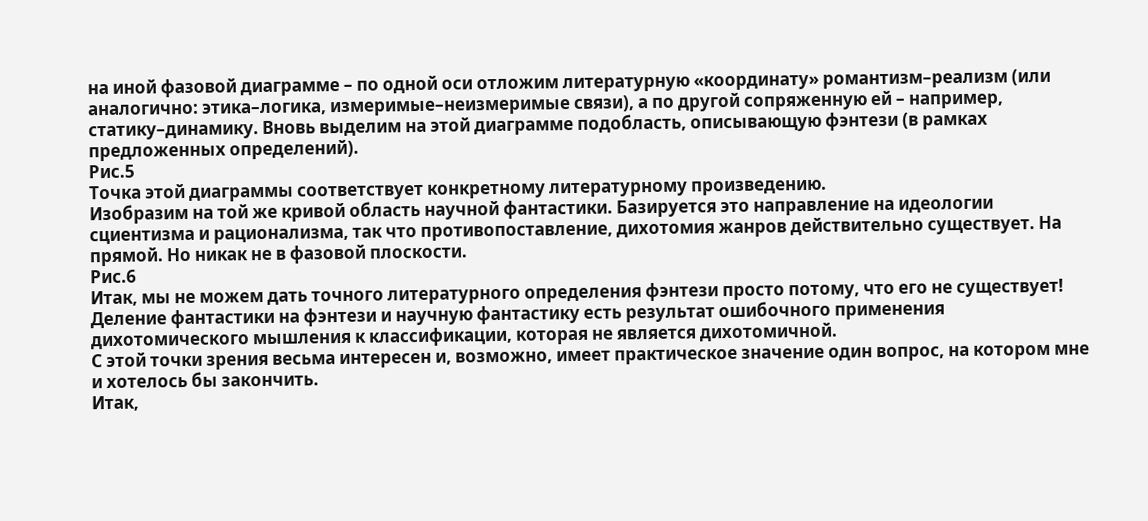на иной фазовой диаграмме – по одной оси отложим литературную «координату» романтизм–реализм (или аналогично: этика–логика, измеримые–неизмеримые связи), а по другой сопряженную ей – например, статику–динамику. Вновь выделим на этой диаграмме подобласть, описывающую фэнтези (в рамках предложенных определений).
Рис.5
Точка этой диаграммы соответствует конкретному литературному произведению.
Изобразим на той же кривой область научной фантастики. Базируется это направление на идеологии сциентизма и рационализма, так что противопоставление, дихотомия жанров действительно существует. На прямой. Но никак не в фазовой плоскости.
Рис.6
Итак, мы не можем дать точного литературного определения фэнтези просто потому, что его не существует! Деление фантастики на фэнтези и научную фантастику есть результат ошибочного применения дихотомического мышления к классификации, которая не является дихотомичной.
С этой точки зрения весьма интересен и, возможно, имеет практическое значение один вопрос, на котором мне и хотелось бы закончить.
Итак,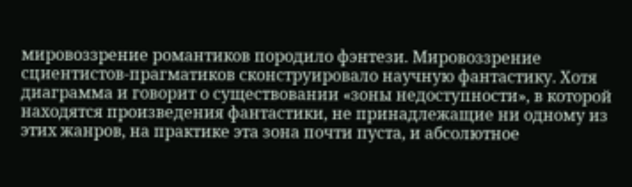мировоззрение романтиков породило фэнтези. Мировоззрение сциентистов-прагматиков сконструировало научную фантастику. Хотя диаграмма и говорит о существовании «зоны недоступности», в которой находятся произведения фантастики, не принадлежащие ни одному из этих жанров, на практике эта зона почти пуста, и абсолютное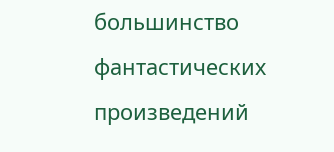большинство фантастических произведений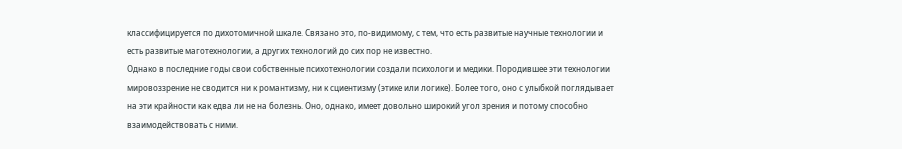классифицируется по дихотомичной шкале. Связано это, по-видимому, с тем, что есть развитые научные технологии и есть развитые маготехнологии, а других технологий до сих пор не известно.
Однако в последние годы свои собственные психотехнологии создали психологи и медики. Породившее эти технологии мировоззрение не сводится ни к романтизму, ни к сциентизму (этике или логике). Более того, оно с улыбкой поглядывает на эти крайности как едва ли не на болезнь. Оно, однако, имеет довольно широкий угол зрения и потому способно взаимодействовать с ними.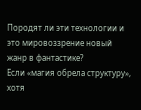Породят ли эти технологии и это мировоззрение новый жанр в фантастике?
Если «магия обрела структуру», хотя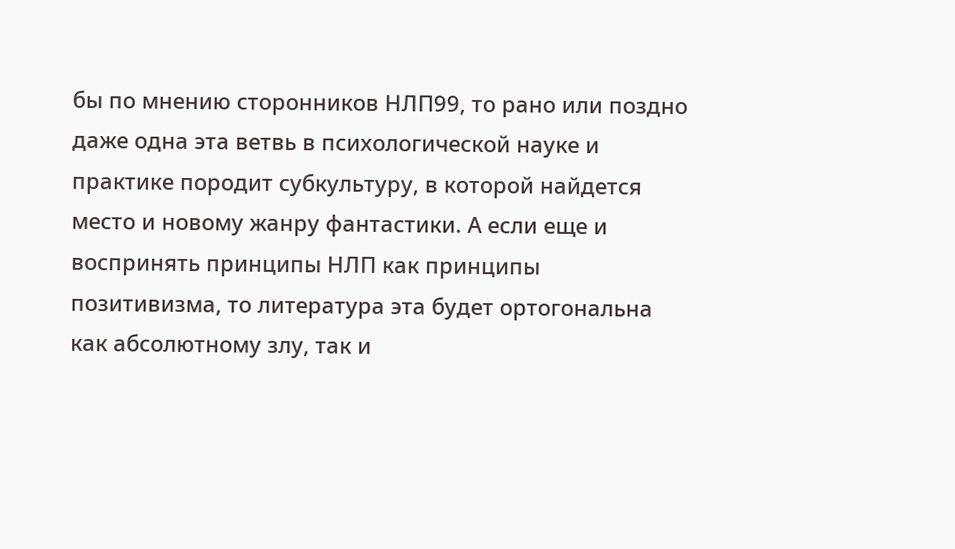бы по мнению сторонников НЛП99, то рано или поздно даже одна эта ветвь в психологической науке и практике породит субкультуру, в которой найдется место и новому жанру фантастики. А если еще и воспринять принципы НЛП как принципы позитивизма, то литература эта будет ортогональна как абсолютному злу, так и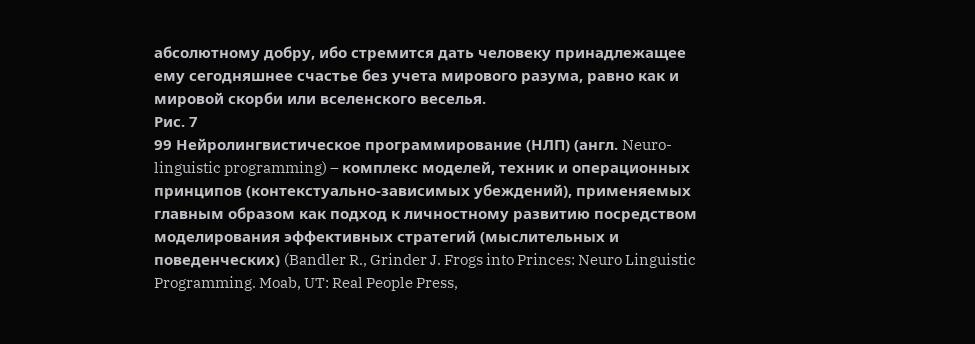абсолютному добру, ибо стремится дать человеку принадлежащее ему сегодняшнее счастье без учета мирового разума, равно как и мировой скорби или вселенского веселья.
Рис. 7
99 Нейролингвистическое программирование (НЛП) (англ. Neuro-linguistic programming) – комплекс моделей, техник и операционных принципов (контекстуально-зависимых убеждений), применяемых главным образом как подход к личностному развитию посредством моделирования эффективных стратегий (мыслительных и поведенческих) (Bandler R., Grinder J. Frogs into Princes: Neuro Linguistic Programming. Moab, UT: Real People Press,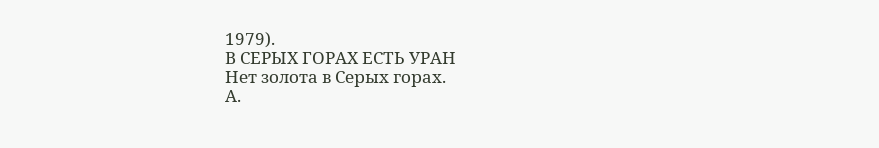1979).
В СЕРЫХ ГОРАХ ЕСТЬ УРАН
Нет золота в Серых горах.
А.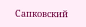Сапковский